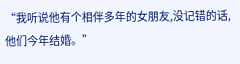“我听说他有个相伴多年的女朋友,没记错的话,他们今年结婚。”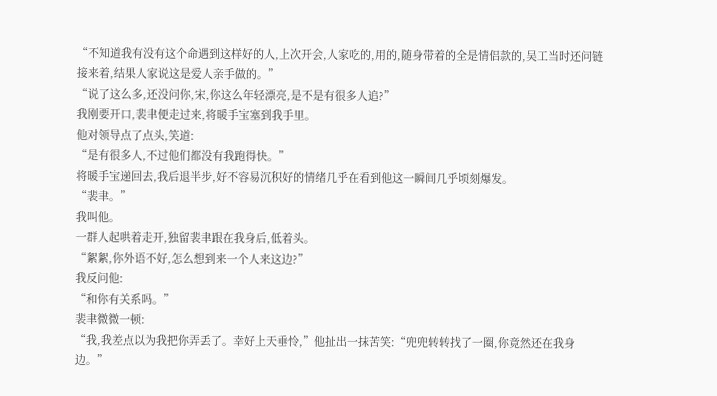“不知道我有没有这个命遇到这样好的人,上次开会,人家吃的,用的,随身带着的全是情侣款的,吴工当时还问链接来着,结果人家说这是爱人亲手做的。”
“说了这么多,还没问你,宋,你这么年轻漂亮,是不是有很多人追?”
我刚要开口,裴聿便走过来,将暖手宝塞到我手里。
他对领导点了点头,笑道:
“是有很多人,不过他们都没有我跑得快。”
将暖手宝递回去,我后退半步,好不容易沉积好的情绪几乎在看到他这一瞬间几乎顷刻爆发。
“裴聿。”
我叫他。
一群人起哄着走开,独留裴聿跟在我身后,低着头。
“絮絮,你外语不好,怎么想到来一个人来这边?”
我反问他:
“和你有关系吗。”
裴聿微微一顿:
“我,我差点以为我把你弄丢了。幸好上天垂怜,”他扯出一抹苦笑:“兜兜转转找了一圈,你竟然还在我身边。”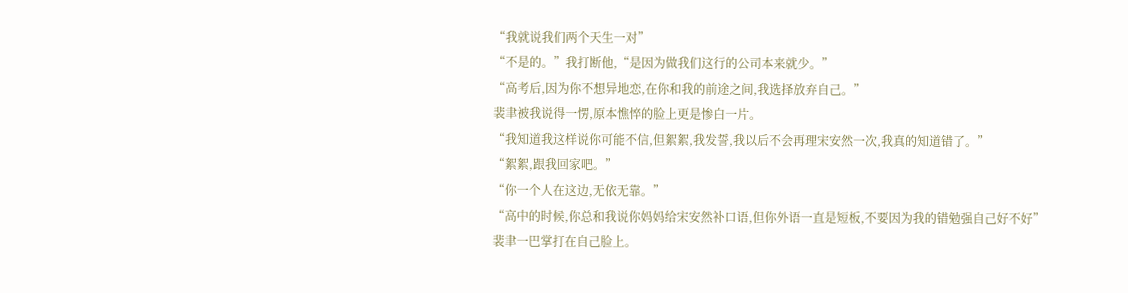“我就说我们两个天生一对”
“不是的。”我打断他,“是因为做我们这行的公司本来就少。”
“高考后,因为你不想异地恋,在你和我的前途之间,我选择放弃自己。”
裴聿被我说得一愣,原本憔悴的脸上更是惨白一片。
“我知道我这样说你可能不信,但絮絮,我发誓,我以后不会再理宋安然一次,我真的知道错了。”
“絮絮,跟我回家吧。”
“你一个人在这边,无依无靠。”
“高中的时候,你总和我说你妈妈给宋安然补口语,但你外语一直是短板,不要因为我的错勉强自己好不好”
裴聿一巴掌打在自己脸上。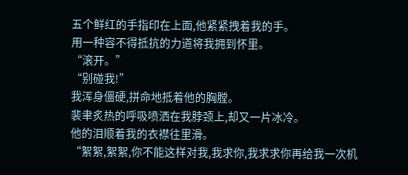五个鲜红的手指印在上面,他紧紧拽着我的手。
用一种容不得抵抗的力道将我拥到怀里。
“滚开。”
“别碰我!”
我浑身僵硬,拼命地抵着他的胸膛。
裴聿炙热的呼吸喷洒在我脖颈上,却又一片冰冷。
他的泪顺着我的衣襟往里滑。
“絮絮,絮絮,你不能这样对我,我求你,我求求你再给我一次机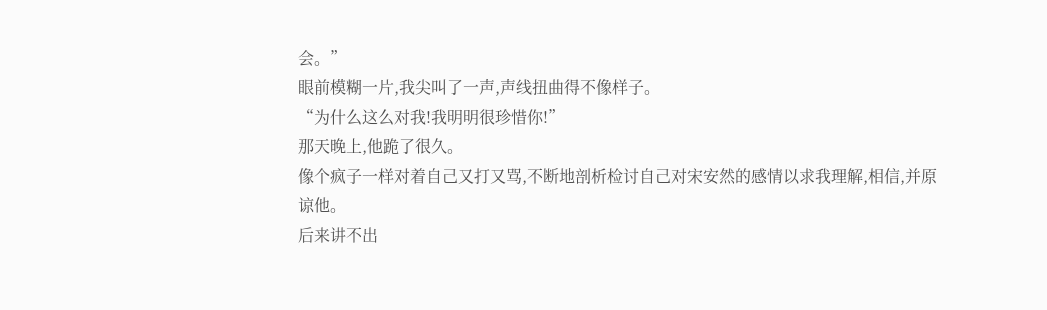会。”
眼前模糊一片,我尖叫了一声,声线扭曲得不像样子。
“为什么这么对我!我明明很珍惜你!”
那天晚上,他跪了很久。
像个疯子一样对着自己又打又骂,不断地剖析检讨自己对宋安然的感情以求我理解,相信,并原谅他。
后来讲不出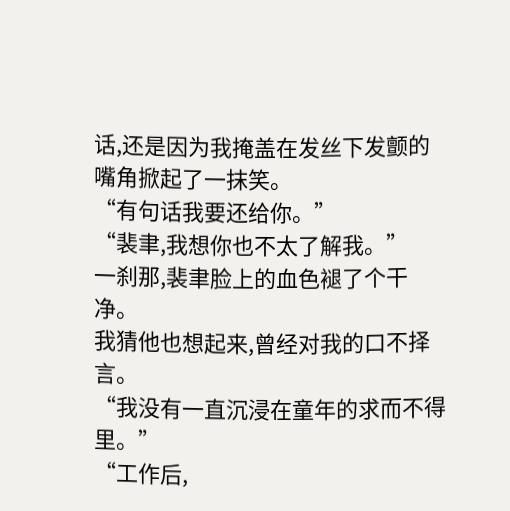话,还是因为我掩盖在发丝下发颤的嘴角掀起了一抹笑。
“有句话我要还给你。”
“裴聿,我想你也不太了解我。”
一刹那,裴聿脸上的血色褪了个干净。
我猜他也想起来,曾经对我的口不择言。
“我没有一直沉浸在童年的求而不得里。”
“工作后,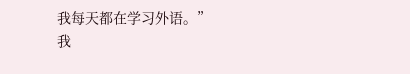我每天都在学习外语。”
我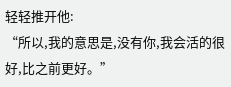轻轻推开他:
“所以,我的意思是,没有你,我会活的很好,比之前更好。”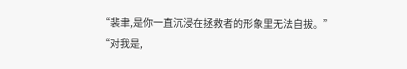“裴聿,是你一直沉浸在拯救者的形象里无法自拔。”
“对我是,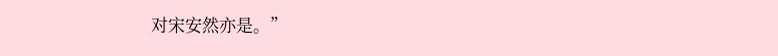对宋安然亦是。”